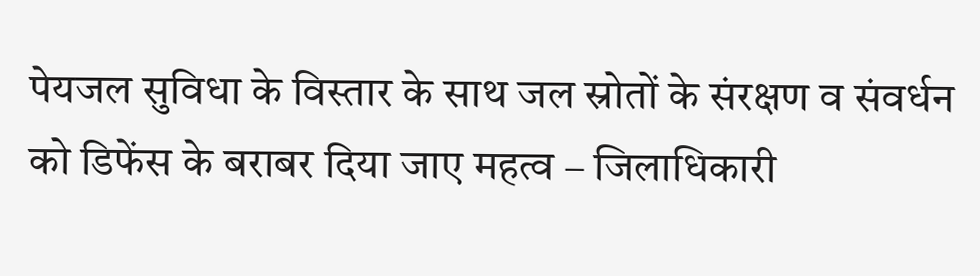पेयजल सुविधा के विस्तार के साथ जल स्रोतों के संरक्षण व संवर्धन को डिफेंस के बराबर दिया जाए महत्व – जिलाधिकारी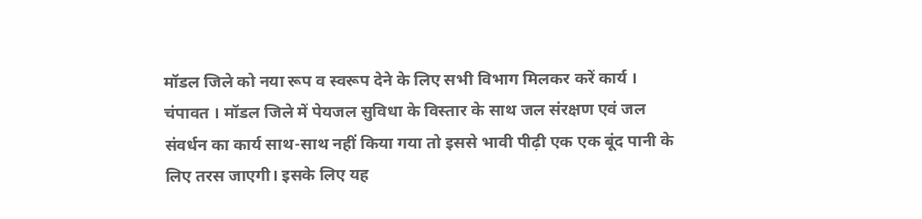मॉडल जिले को नया रूप व स्वरूप देने के लिए सभी विभाग मिलकर करें कार्य ।
चंपावत । मॉडल जिले में पेयजल सुविधा के विस्तार के साथ जल संरक्षण एवं जल संवर्धन का कार्य साथ-साथ नहीं किया गया तो इससे भावी पीढ़ी एक एक बूंद पानी के लिए तरस जाएगी। इसके लिए यह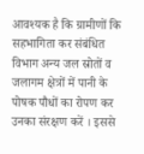आवश्यक है कि ग्रामीणों कि सहभागिता कर संबंधित विभाग अन्य जल स्रोतों व जलागम क्षेत्रों में पानी के पोषक पौधों का रोपण कर उनका संरक्षण करें । इससे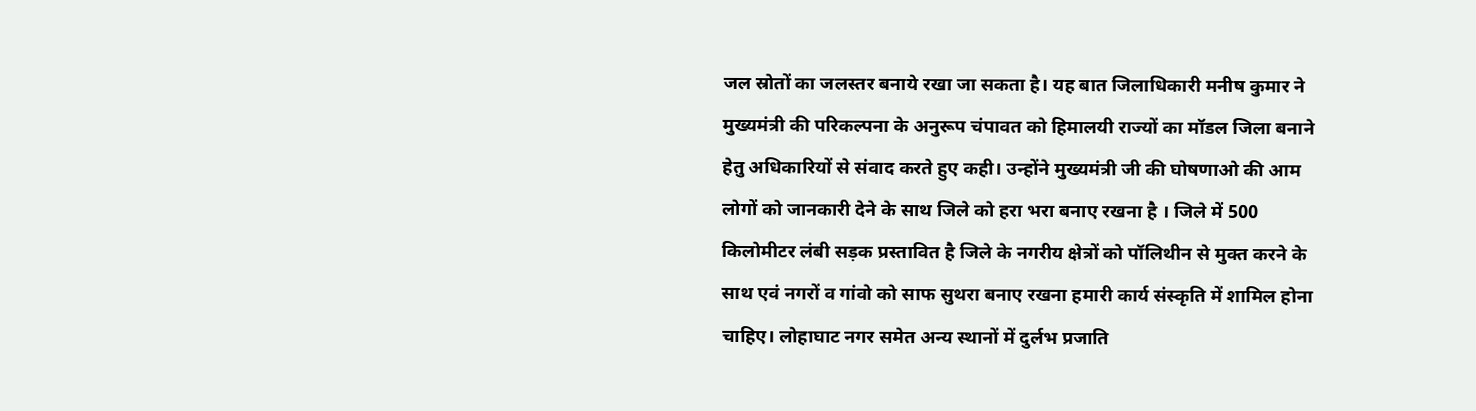जल स्रोतों का जलस्तर बनाये रखा जा सकता है। यह बात जिलाधिकारी मनीष कुमार ने मुख्यमंत्री की परिकल्पना के अनुरूप चंपावत को हिमालयी राज्यों का मॉडल जिला बनाने हेतु अधिकारियों से संवाद करते हुए कही। उन्होंने मुख्यमंत्री जी की घोषणाओ की आम लोगों को जानकारी देने के साथ जिले को हरा भरा बनाए रखना है । जिले में 500 किलोमीटर लंबी सड़क प्रस्तावित है जिले के नगरीय क्षेत्रों को पॉलिथीन से मुक्त करने के साथ एवं नगरों व गांवो को साफ सुथरा बनाए रखना हमारी कार्य संस्कृति में शामिल होना चाहिए। लोहाघाट नगर समेत अन्य स्थानों में दुर्लभ प्रजाति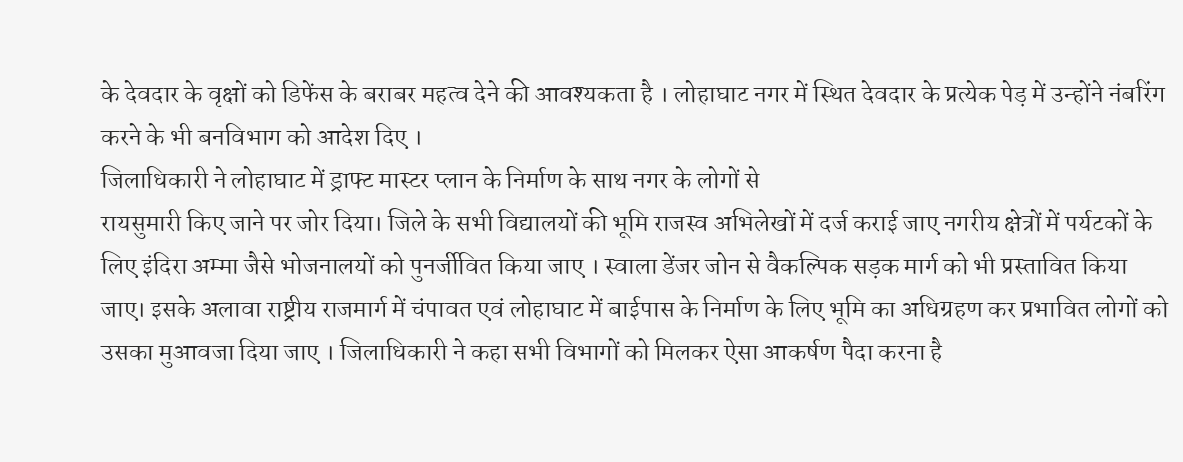के देवदार के वृक्षों को डिफेंस के बराबर महत्व देने की आवश्यकता है । लोहाघाट नगर में स्थित देवदार के प्रत्येक पेड़ में उन्होंने नंबरिंग करने के भी बनविभाग को आदेश दिए ।
जिलाधिकारी ने लोहाघाट में ड्राफ्ट मास्टर प्लान के निर्माण के साथ नगर के लोगों से
रायसुमारी किए जाने पर जोर दिया। जिले के सभी विद्यालयों की भूमि राजस्व अभिलेखों में दर्ज कराई जाए नगरीय क्षेत्रों में पर्यटकों के लिए इंदिरा अम्मा जैसे भोजनालयों को पुनर्जीवित किया जाए । स्वाला डेंजर जोन से वैकल्पिक सड़क मार्ग को भी प्रस्तावित किया जाए। इसके अलावा राष्ट्रीय राजमार्ग में चंपावत एवं लोहाघाट में बाईपास के निर्माण के लिए भूमि का अधिग्रहण कर प्रभावित लोगों को उसका मुआवजा दिया जाए । जिलाधिकारी ने कहा सभी विभागों को मिलकर ऐसा आकर्षण पैदा करना है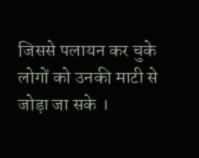जिससे पलायन कर चुके लोगों को उनकी माटी से जोड़ा जा सके ।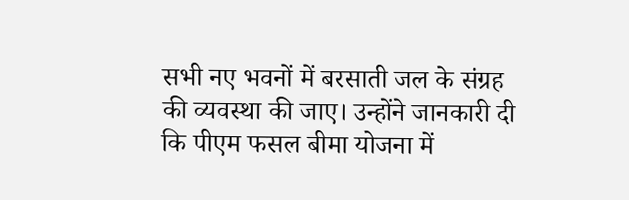सभी नए भवनों में बरसाती जल के संग्रह की व्यवस्था की जाए। उन्होंने जानकारी दी कि पीएम फसल बीमा योजना में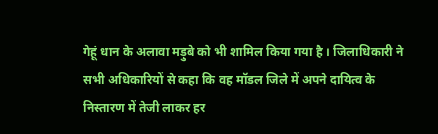गेहूं धान के अलावा मड़ुबे को भी शामिल किया गया है । जिलाधिकारी ने सभी अधिकारियों से कहा कि वह मॉडल जिले में अपने दायित्व के निस्तारण में तेजी लाकर हर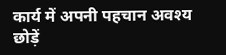कार्य में अपनी पहचान अवश्य छोड़ें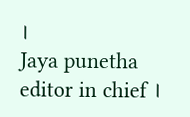।
Jaya punetha editor in chief ।